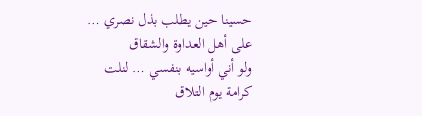حسينا حين يطلب بذل نصري … على أهل العداوة والشقاق
ولو أني أواسيه بنفسي … لنلت كرامة يوم التلاق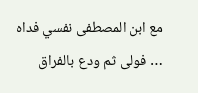مع ابن المصطفى نفسي فداه … فولى ثم ودع بالفراق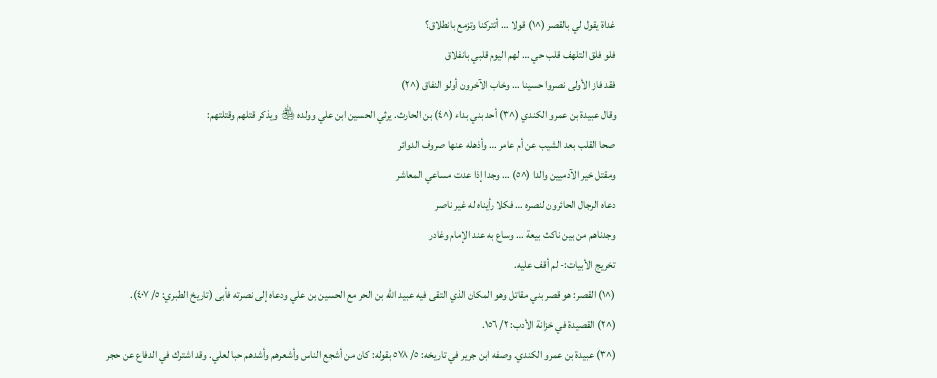غداة يقول لي بالقصر (^١) قولا … أتتركنا وتزمع بانطلاق؟
فلو فلق التلهف قلب حي … لهم اليوم قلبي بانفلاق
فقد فاز الأولى نصروا حسينا … وخاب الآخرون أولو النفاق (^٢)
وقال عبيدة بن عمرو الكندي (^٣) أحد بني بداء (^٤) بن الحارث. يرثي الحسين ابن علي وولده ﵃ ويذكر قتلهم وقتلتهم:
صحا القلب بعد الشيب عن أم عامر … وأذهله عنها صروف الدوائر
ومقتل خير الآدميين والدا (^٥) … وجدا إذا عدت مساعي المعاشر
دعاه الرجال الحائرون لنصره … فكلا رأيناه له غير ناصر
وجدناهم من بين ناكث بيعة … وساع به عند الإمام وغادر
تخريج الأبيات:- لم أقف عليه.
(^١) القصر: هو قصر بني مقاتل وهو المكان الذي التقى فيه عبيد الله بن الحر مع الحسين بن علي ودعاه إلى نصرته فأبى (تاريخ الطبري: ٥/ ٤٠٧).
(^٢) القصيدة في خزانة الأدب: ٢/ ١٥٦.
(^٣) عبيدة بن عمرو الكندي. وصفه ابن جرير في تاريخه: ٥/ ٥٧٨ بقوله: كان من أشجع الناس وأشعرهم وأشدهم حبا لعلي. وقد اشترك في الدفاع عن حجر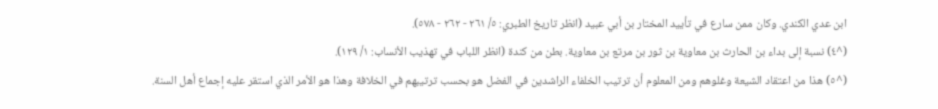ابن عدي الكندي. وكان ممن سارع في تأييد المختار بن أبي عبيد (انظر تاريخ الطبري: ٥/ ٢٦١ - ٢٦٢ - ٥٧٨).
(^٤) نسبة إلى بداء بن الحارث بن معاوية بن ثور بن مرتع بن معاوية. بطن من كندة (انظر اللباب في تهذيب الأنساب: ١/ ١٢٩).
(^٥) هذا من اعتقاد الشيعة وغلوهم ومن المعلوم أن ترتيب الخلفاء الراشدين في الفضل هو بحسب ترتيبهم في الخلافة وهذا هو الأمر الذي استقر عليه إجماع أهل السنة.